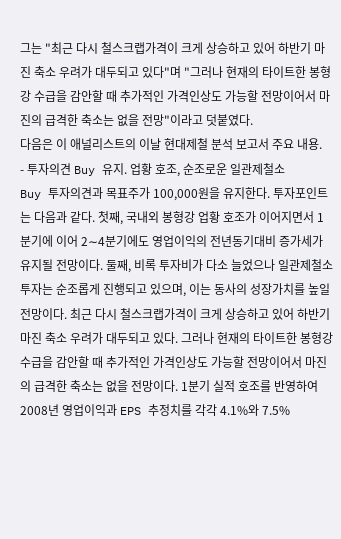그는 "최근 다시 철스크랩가격이 크게 상승하고 있어 하반기 마진 축소 우려가 대두되고 있다"며 "그러나 현재의 타이트한 봉형강 수급을 감안할 때 추가적인 가격인상도 가능할 전망이어서 마진의 급격한 축소는 없을 전망"이라고 덧붙였다.
다음은 이 애널리스트의 이날 현대제철 분석 보고서 주요 내용.
- 투자의견 Buy 유지. 업황 호조, 순조로운 일관제철소
Buy 투자의견과 목표주가 100,000원을 유지한다. 투자포인트는 다음과 같다. 첫째, 국내외 봉형강 업황 호조가 이어지면서 1분기에 이어 2∼4분기에도 영업이익의 전년동기대비 증가세가 유지될 전망이다. 둘째, 비록 투자비가 다소 늘었으나 일관제철소 투자는 순조롭게 진행되고 있으며, 이는 동사의 성장가치를 높일 전망이다. 최근 다시 철스크랩가격이 크게 상승하고 있어 하반기 마진 축소 우려가 대두되고 있다. 그러나 현재의 타이트한 봉형강 수급을 감안할 때 추가적인 가격인상도 가능할 전망이어서 마진의 급격한 축소는 없을 전망이다. 1분기 실적 호조를 반영하여 2008년 영업이익과 EPS 추정치를 각각 4.1%와 7.5%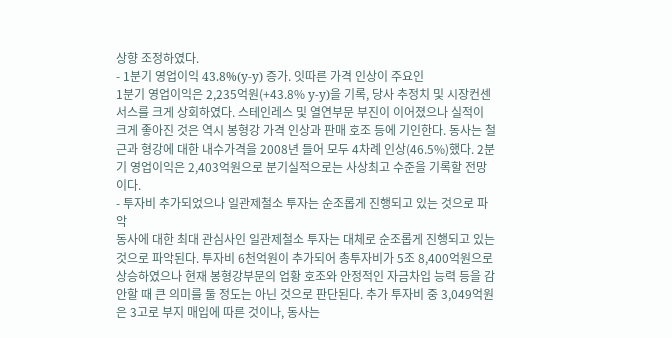상향 조정하였다.
- 1분기 영업이익 43.8%(y-y) 증가. 잇따른 가격 인상이 주요인
1분기 영업이익은 2,235억원(+43.8% y-y)을 기록, 당사 추정치 및 시장컨센서스를 크게 상회하였다. 스테인레스 및 열연부문 부진이 이어졌으나 실적이 크게 좋아진 것은 역시 봉형강 가격 인상과 판매 호조 등에 기인한다. 동사는 철근과 형강에 대한 내수가격을 2008년 들어 모두 4차례 인상(46.5%)했다. 2분기 영업이익은 2,403억원으로 분기실적으로는 사상최고 수준을 기록할 전망이다.
- 투자비 추가되었으나 일관제철소 투자는 순조롭게 진행되고 있는 것으로 파악
동사에 대한 최대 관심사인 일관제철소 투자는 대체로 순조롭게 진행되고 있는 것으로 파악된다. 투자비 6천억원이 추가되어 총투자비가 5조 8,400억원으로 상승하였으나 현재 봉형강부문의 업황 호조와 안정적인 자금차입 능력 등을 감안할 때 큰 의미를 둘 정도는 아닌 것으로 판단된다. 추가 투자비 중 3,049억원은 3고로 부지 매입에 따른 것이나, 동사는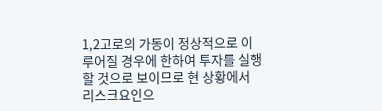1,2고로의 가동이 정상적으로 이루어질 경우에 한하여 투자를 실행할 것으로 보이므로 현 상황에서 리스크요인으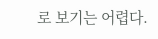로 보기는 어렵다.